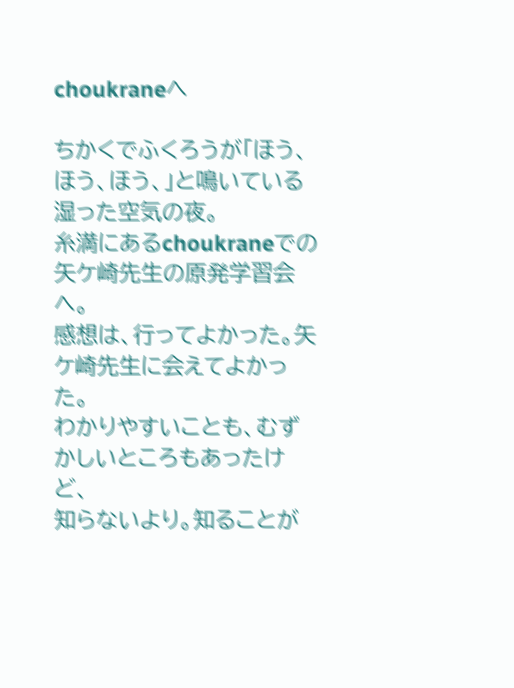choukraneへ

ちかくでふくろうが「ほう、ほう、ほう、」と鳴いている湿った空気の夜。
糸満にあるchoukraneでの矢ケ崎先生の原発学習会へ。
感想は、行ってよかった。矢ケ崎先生に会えてよかった。
わかりやすいことも、むずかしいところもあったけど、
知らないより。知ることが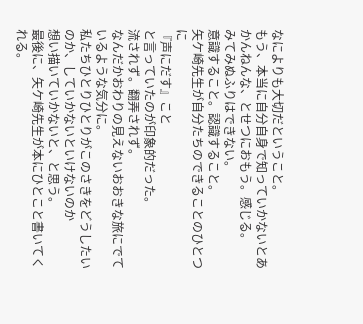なによりも大切だということ。
もう、本当に自分自身で知っていかないとあかんねんな、とせつにおもう。感じる。
みてみぬふりはできない。
意識すること。認識すること。
矢ケ崎先生が自分たちのできることのひとつに
『声にだす』こと
と言っていたのが印象的だった。
流されず。翻弄されず。
なんだかおわりの見えないおおきな旅にでているような気分に。
私たちひとりひとりがこのさきをどうしたいのか、していかないといけないのか
想い描いていかないと、と思う。
最後に、矢ケ崎先生が本にひとこと書いてくれる。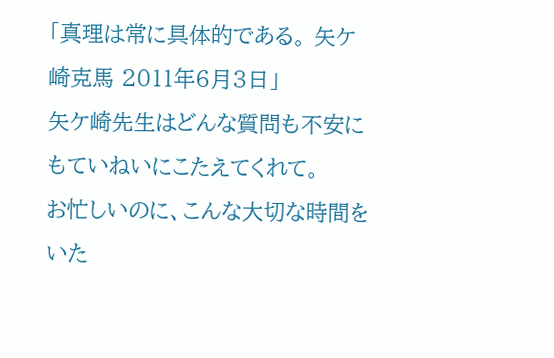「真理は常に具体的である。 矢ケ崎克馬 2011年6月3日」
矢ケ崎先生はどんな質問も不安にもていねいにこたえてくれて。
お忙しいのに、こんな大切な時間をいた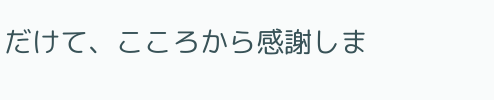だけて、こころから感謝しま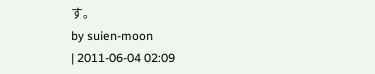す。
by suien-moon
| 2011-06-04 02:09